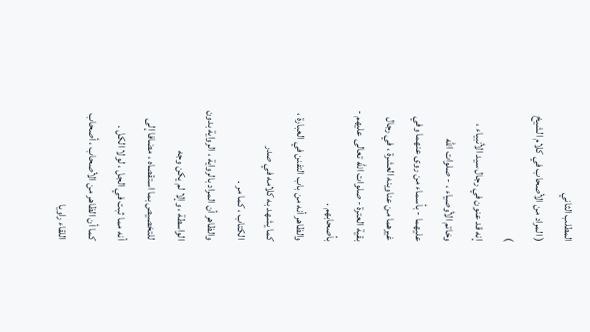المطلب الثاني
( المراد من الأصحاب في كلام الشيخ )
إنه قد عنون في رجال سيد الأنبياء ، وخاتم الأوصياء ، - صلوات الله
عليهما - بأسماء من روى عنهما وفي غيرهما من عناوينه العشرة ، في رجال
بقية العترة - صلوات الله تعالى عليهم - بأصحابهم .
والظاهر أنه من باب التفنن في العبارة ، كما يشهد به كلامه في صدر
الكتاب ، كما مر .
والظاهر أن المراد بالرواية ، الرواية بدون الواسطة ، وإلا لم يكن وجه
للتخصيص بما استقصاه ، مضافا إلى أنه مما ثبت في الجل ، لولا الكل .
كما أن الظاهر من الأصحاب ، أصحاب اللقاء راويا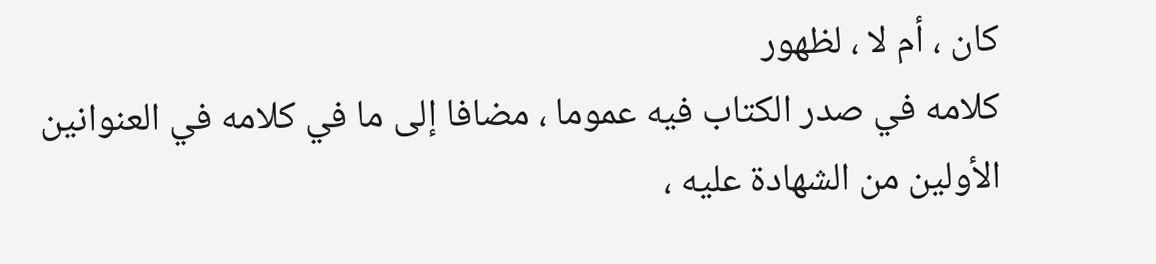كان ، أم لا ، لظهور
كلامه في صدر الكتاب فيه عموما ، مضافا إلى ما في كلامه في العنوانين
الأولين من الشهادة عليه ،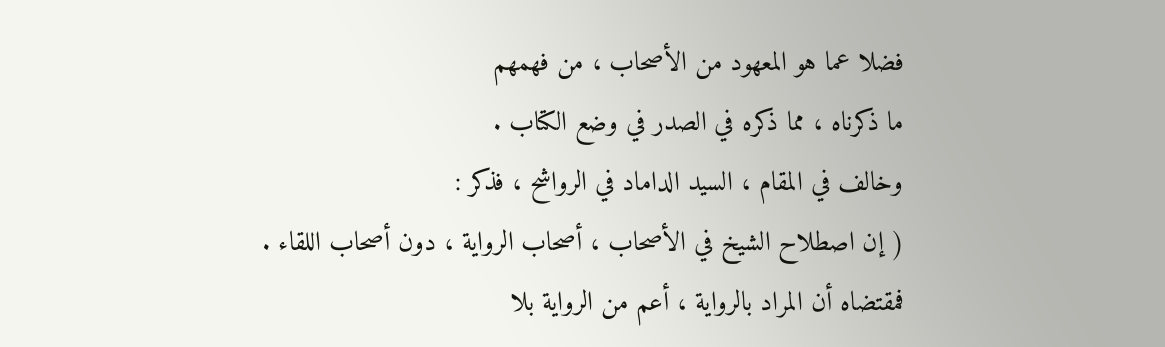فضلا عما هو المعهود من الأصحاب ، من فهمهم
ما ذكرناه ، مما ذكره في الصدر في وضع الكتاب .
وخالف في المقام ، السيد الداماد في الرواشح ، فذكر :
( إن اصطلاح الشيخ في الأصحاب ، أصحاب الرواية ، دون أصحاب اللقاء .
فمقتضاه أن المراد بالرواية ، أعم من الرواية بلا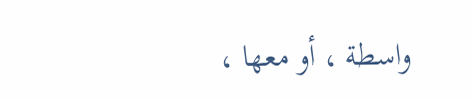واسطة ، أو معها ،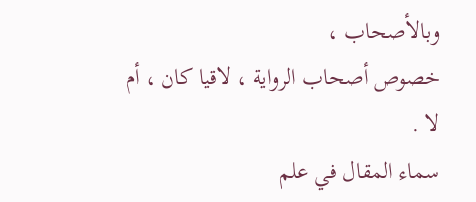وبالأصحاب ،
خصوص أصحاب الرواية ، لاقيا كان ، أم لا .
سماء المقال في علم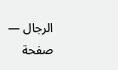الرجال — صفحة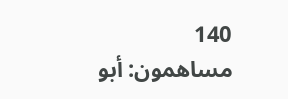140
مساهمون: أبو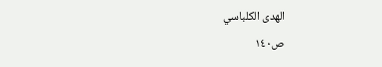الهدى الكلباسي
ص١٤٠